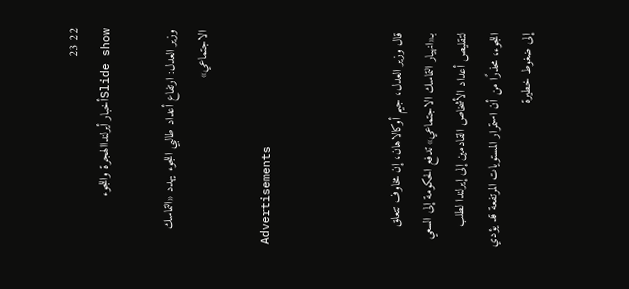22 23
Slide showأخبار أيرلنداالهجرة واللجوء

وزير العدل: ارتفاع أعداد طالبي اللجوء يهدد «التماسك الاجتماعي»

Advertisements



قال وزير العدل، جيم أوكالاهان، إن مخاوف تتعلق بـ«انهيار التماسك الاجتماعي» تدفع الحكومة إلى السعي لتقليص أعداد الأشخاص القادمين إلى إيرلندا لطلب اللجوء، محذرًا من أن استمرار المستويات المرتفعة قد يؤدي إلى ضغوط خطيرة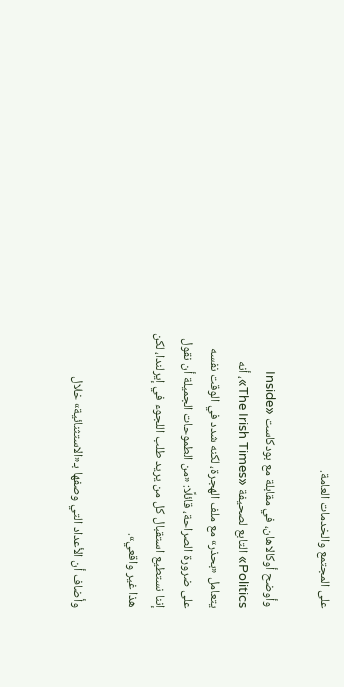على المجتمع والخدمات العامة.

وأوضح أوكالاهان، في مقابلة مع بودكاست «Inside Politics» التابع لصحيفة «The Irish Times»، أنه يتعامل «بحذر» مع ملف الهجرة، لكنه شدد في الوقت نفسه على ضرورة الصراحة، قائلًا: «من الطموحات الجميلة أن نقول إننا نستطيع استقبال كل من يريد طلب اللجوء في إيرلندا، لكن هذا غير واقعي».

وأضاف أن الأعداد التي وصفها بـ«الاستثنائية» خلال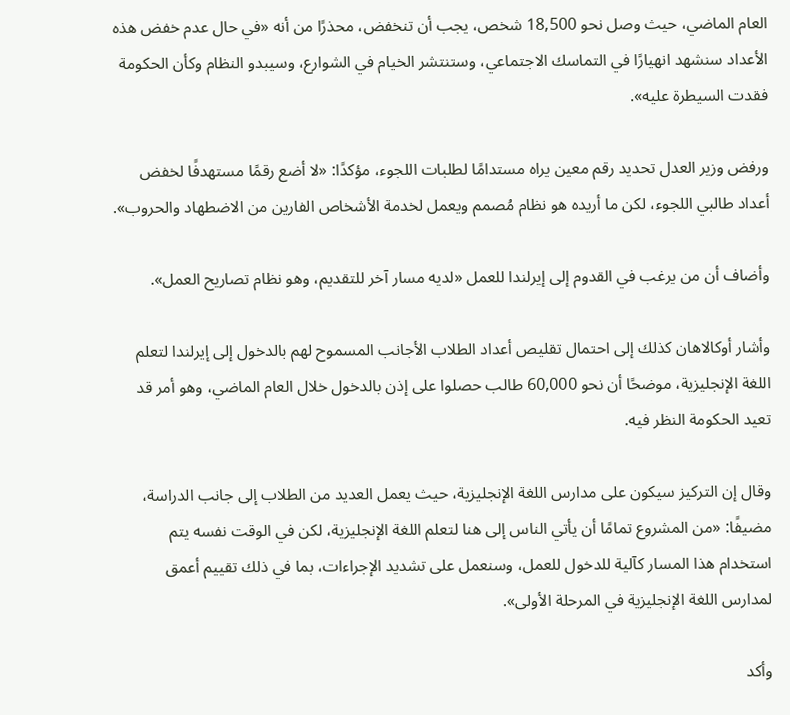العام الماضي، حيث وصل نحو 18,500 شخص، يجب أن تنخفض، محذرًا من أنه «في حال عدم خفض هذه الأعداد سنشهد انهيارًا في التماسك الاجتماعي، وستنتشر الخيام في الشوارع، وسيبدو النظام وكأن الحكومة فقدت السيطرة عليه».

ورفض وزير العدل تحديد رقم معين يراه مستدامًا لطلبات اللجوء، مؤكدًا: «لا أضع رقمًا مستهدفًا لخفض أعداد طالبي اللجوء، لكن ما أريده هو نظام مُصمم ويعمل لخدمة الأشخاص الفارين من الاضطهاد والحروب».

وأضاف أن من يرغب في القدوم إلى إيرلندا للعمل «لديه مسار آخر للتقديم، وهو نظام تصاريح العمل».

وأشار أوكالاهان كذلك إلى احتمال تقليص أعداد الطلاب الأجانب المسموح لهم بالدخول إلى إيرلندا لتعلم اللغة الإنجليزية، موضحًا أن نحو 60,000 طالب حصلوا على إذن بالدخول خلال العام الماضي، وهو أمر قد تعيد الحكومة النظر فيه.

وقال إن التركيز سيكون على مدارس اللغة الإنجليزية، حيث يعمل العديد من الطلاب إلى جانب الدراسة، مضيفًا: «من المشروع تمامًا أن يأتي الناس إلى هنا لتعلم اللغة الإنجليزية، لكن في الوقت نفسه يتم استخدام هذا المسار كآلية للدخول للعمل، وسنعمل على تشديد الإجراءات، بما في ذلك تقييم أعمق لمدارس اللغة الإنجليزية في المرحلة الأولى».

وأكد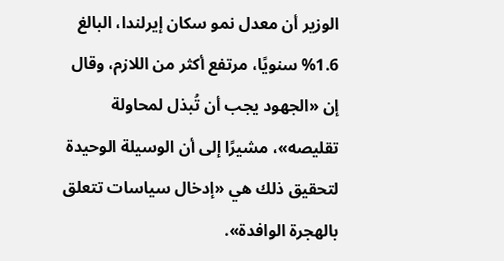الوزير أن معدل نمو سكان إيرلندا، البالغ 1.6% سنويًا، مرتفع أكثر من اللازم، وقال إن «الجهود يجب أن تُبذل لمحاولة تقليصه»، مشيرًا إلى أن الوسيلة الوحيدة لتحقيق ذلك هي «إدخال سياسات تتعلق بالهجرة الوافدة».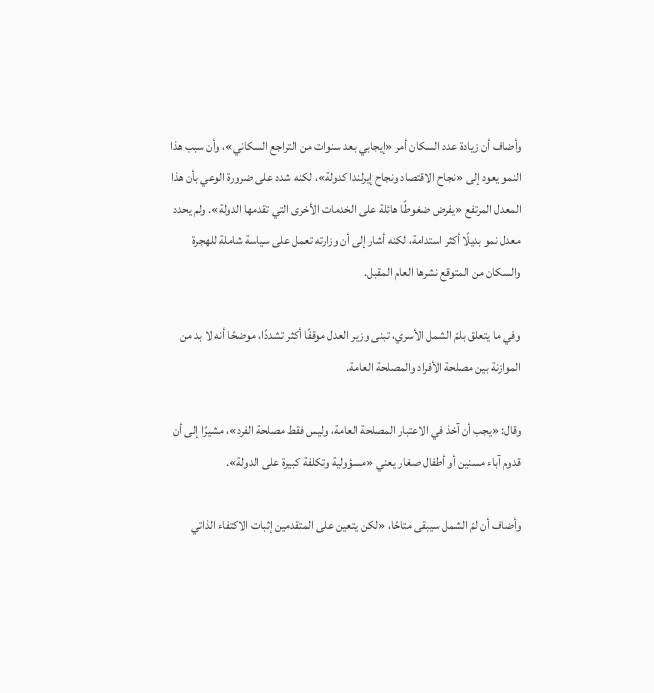وأضاف أن زيادة عدد السكان أمر «إيجابي بعد سنوات من التراجع السكاني»، وأن سبب هذا النمو يعود إلى «نجاح الاقتصاد ونجاح إيرلندا كدولة»، لكنه شدد على ضرورة الوعي بأن هذا المعدل المرتفع «يفرض ضغوطًا هائلة على الخدمات الأخرى التي تقدمها الدولة». ولم يحدد معدل نمو بديلًا أكثر استدامة، لكنه أشار إلى أن وزارته تعمل على سياسة شاملة للهجرة والسكان من المتوقع نشرها العام المقبل.

وفي ما يتعلق بلمّ الشمل الأسري، تبنى وزير العدل موقفًا أكثر تشددًا، موضحًا أنه لا بد من الموازنة بين مصلحة الأفراد والمصلحة العامة.

وقال: «يجب أن آخذ في الاعتبار المصلحة العامة، وليس فقط مصلحة الفرد»، مشيرًا إلى أن قدوم آباء مسنين أو أطفال صغار يعني «مسؤولية وتكلفة كبيرة على الدولة».

وأضاف أن لمّ الشمل سيبقى متاحًا، «لكن يتعين على المتقدمين إثبات الاكتفاء الذاتي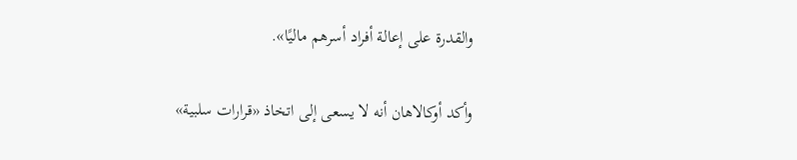والقدرة على إعالة أفراد أسرهم ماليًا».

وأكد أوكالاهان أنه لا يسعى إلى اتخاذ «قرارات سلبية»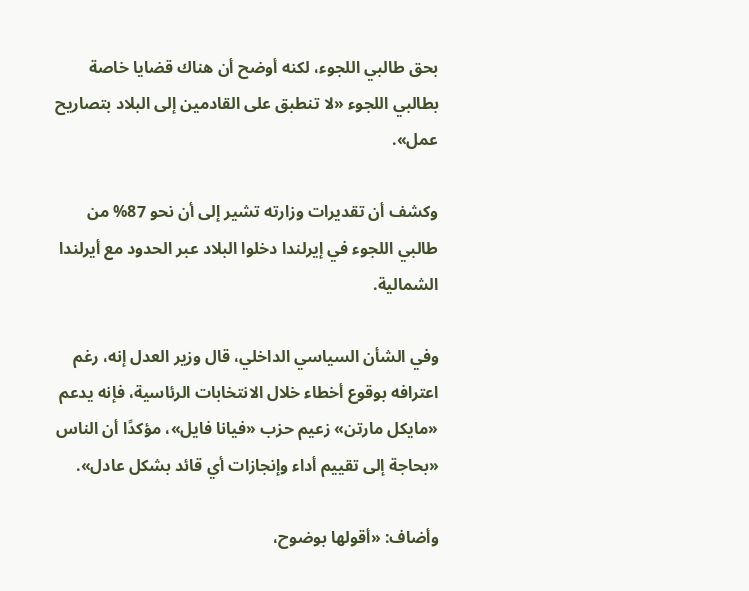بحق طالبي اللجوء، لكنه أوضح أن هناك قضايا خاصة بطالبي اللجوء «لا تنطبق على القادمين إلى البلاد بتصاريح عمل».

وكشف أن تقديرات وزارته تشير إلى أن نحو 87% من طالبي اللجوء في إيرلندا دخلوا البلاد عبر الحدود مع أيرلندا الشمالية.

وفي الشأن السياسي الداخلي، قال وزير العدل إنه، رغم اعترافه بوقوع أخطاء خلال الانتخابات الرئاسية، فإنه يدعم «مايكل مارتن» زعيم حزب «فيانا فايل»، مؤكدًا أن الناس «بحاجة إلى تقييم أداء وإنجازات أي قائد بشكل عادل».

وأضاف: «أقولها بوضوح،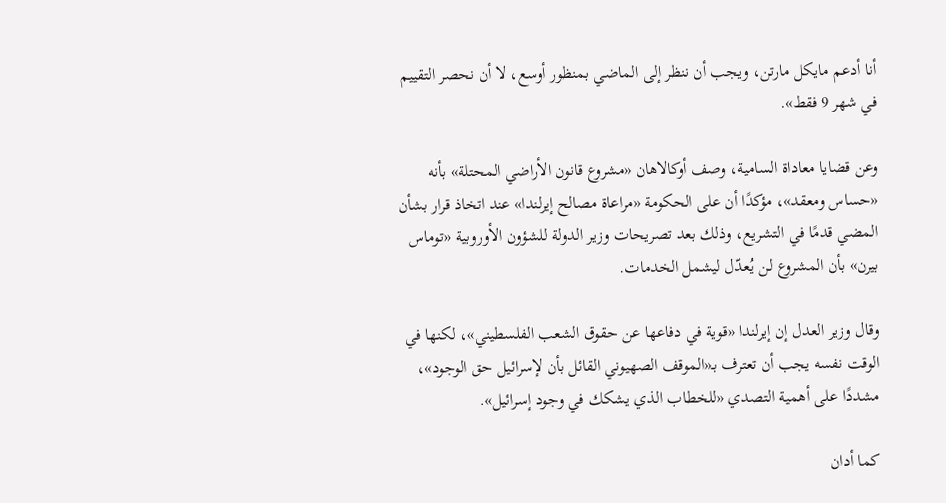أنا أدعم مايكل مارتن، ويجب أن ننظر إلى الماضي بمنظور أوسع، لا أن نحصر التقييم في شهر 9 فقط».

وعن قضايا معاداة السامية، وصف أوكالاهان «مشروع قانون الأراضي المحتلة» بأنه «حساس ومعقد»، مؤكدًا أن على الحكومة «مراعاة مصالح إيرلندا» عند اتخاذ قرار بشأن المضي قدمًا في التشريع، وذلك بعد تصريحات وزير الدولة للشؤون الأوروبية «توماس بيرن» بأن المشروع لن يُعدّل ليشمل الخدمات.

وقال وزير العدل إن إيرلندا «قوية في دفاعها عن حقوق الشعب الفلسطيني»، لكنها في الوقت نفسه يجب أن تعترف بـ«الموقف الصهيوني القائل بأن لإسرائيل حق الوجود»، مشددًا على أهمية التصدي «للخطاب الذي يشكك في وجود إسرائيل».

كما أدان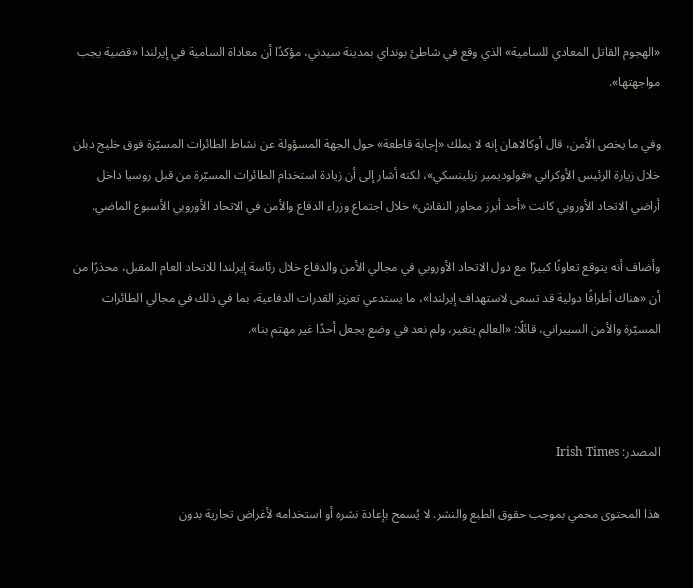«الهجوم القاتل المعادي للسامية» الذي وقع في شاطئ بونداي بمدينة سيدني، مؤكدًا أن معاداة السامية في إيرلندا «قضية يجب مواجهتها».

وفي ما يخص الأمن، قال أوكالاهان إنه لا يملك «إجابة قاطعة» حول الجهة المسؤولة عن نشاط الطائرات المسيّرة فوق خليج دبلن خلال زيارة الرئيس الأوكراني «فولوديمير زيلينسكي»، لكنه أشار إلى أن زيادة استخدام الطائرات المسيّرة من قبل روسيا داخل أراضي الاتحاد الأوروبي كانت «أحد أبرز محاور النقاش» خلال اجتماع وزراء الدفاع والأمن في الاتحاد الأوروبي الأسبوع الماضي.

وأضاف أنه يتوقع تعاونًا كبيرًا مع دول الاتحاد الأوروبي في مجالي الأمن والدفاع خلال رئاسة إيرلندا للاتحاد العام المقبل، محذرًا من أن «هناك أطرافًا دولية قد تسعى لاستهداف إيرلندا»، ما يستدعي تعزيز القدرات الدفاعية، بما في ذلك في مجالي الطائرات المسيّرة والأمن السيبراني، قائلًا: «العالم يتغير، ولم نعد في وضع يجعل أحدًا غير مهتم بنا».



المصدر: Irish Times

هذا المحتوى محمي بموجب حقوق الطبع والنشر. لا يُسمح بإعادة نشره أو استخدامه لأغراض تجارية بدون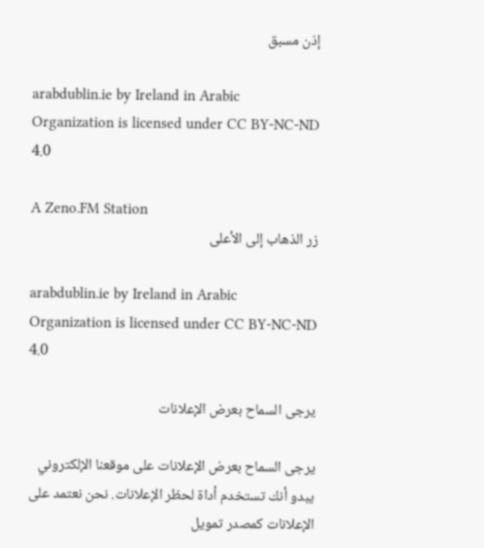إذن مسبق

arabdublin.ie by Ireland in Arabic Organization is licensed under CC BY-NC-ND 4.0

A Zeno.FM Station
زر الذهاب إلى الأعلى

arabdublin.ie by Ireland in Arabic Organization is licensed under CC BY-NC-ND 4.0

يرجى السماح بعرض الإعلانات

يرجى السماح بعرض الإعلانات على موقعنا الإلكتروني يبدو أنك تستخدم أداة لحظر الإعلانات. نحن نعتمد على الإعلانات كمصدر تمويل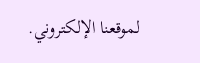لموقعنا الإلكتروني.